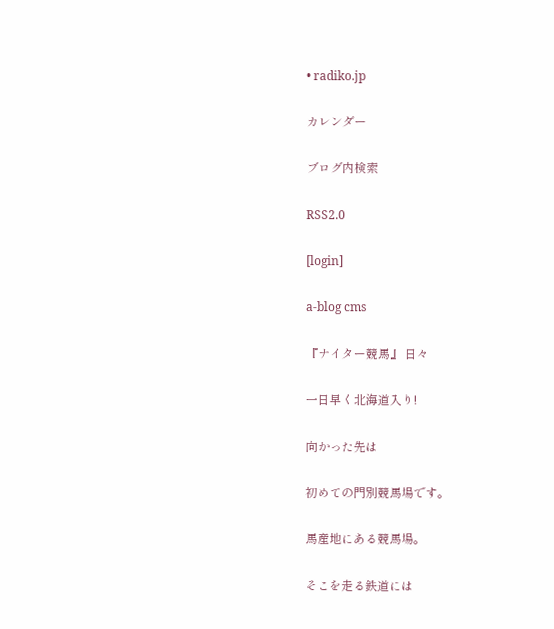• radiko.jp

カレンダー

ブログ内検索

RSS2.0

[login]

a-blog cms

『ナイター競馬』 日々

一日早く北海道入り!

向かった先は

初めての門別競馬場です。

馬産地にある競馬場。

そこを走る鉄道には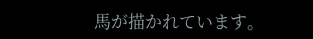馬が描かれています。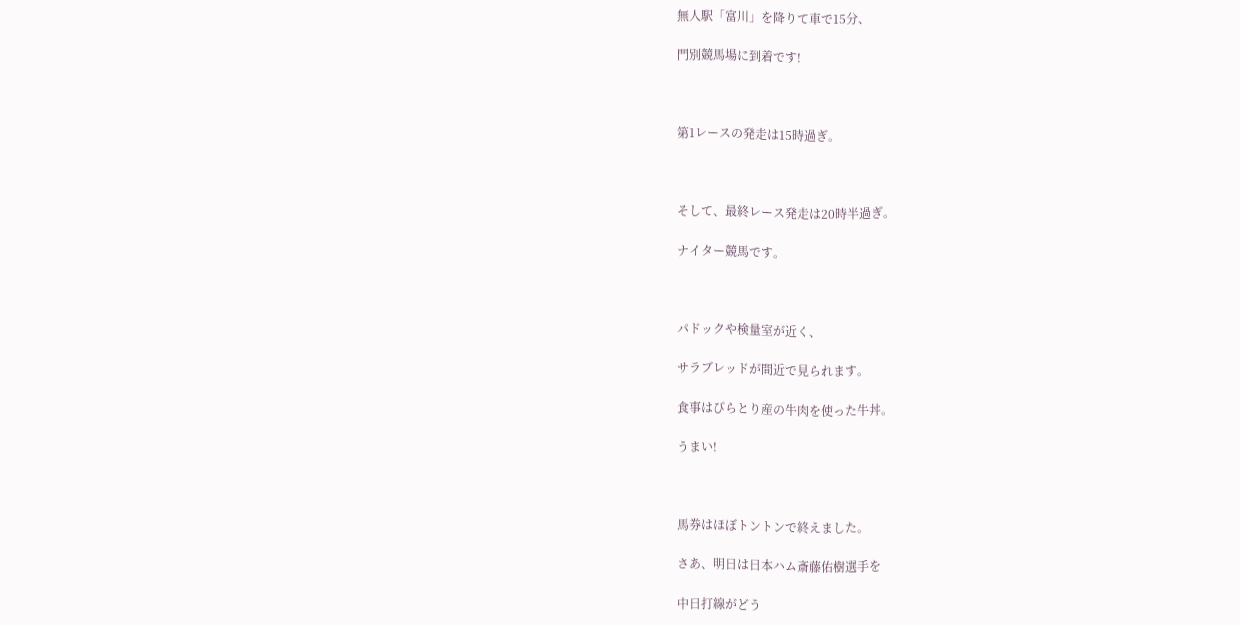無人駅「富川」を降りて車で15分、

門別競馬場に到着です!



第1レースの発走は15時過ぎ。



そして、最終レース発走は20時半過ぎ。

ナイター競馬です。



パドックや検量室が近く、

サラブレッドが間近で見られます。

食事はびらとり産の牛肉を使った牛丼。

うまい!



馬券はほぼトントンで終えました。

さあ、明日は日本ハム斎藤佑樹選手を

中日打線がどう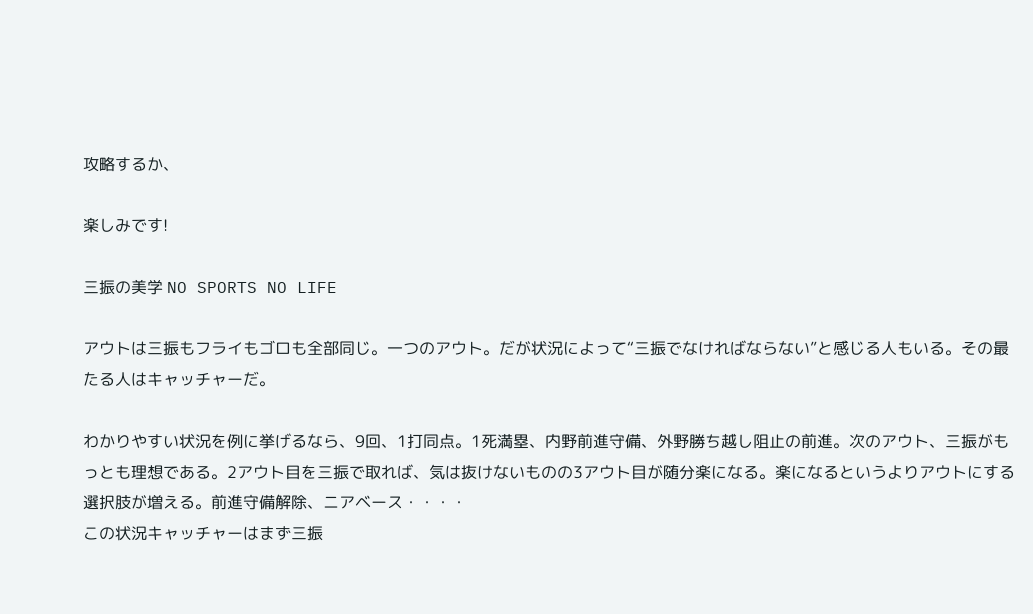攻略するか、

楽しみです!

三振の美学 NO SPORTS NO LIFE

アウトは三振もフライもゴロも全部同じ。一つのアウト。だが状況によって“三振でなければならない”と感じる人もいる。その最たる人はキャッチャーだ。

わかりやすい状況を例に挙げるなら、9回、1打同点。1死満塁、内野前進守備、外野勝ち越し阻止の前進。次のアウト、三振がもっとも理想である。2アウト目を三振で取れば、気は抜けないものの3アウト目が随分楽になる。楽になるというよりアウトにする選択肢が増える。前進守備解除、ニアベース・・・・
この状況キャッチャーはまず三振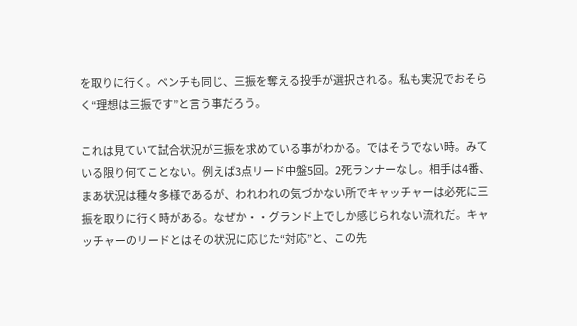を取りに行く。ベンチも同じ、三振を奪える投手が選択される。私も実況でおそらく“理想は三振です”と言う事だろう。

これは見ていて試合状況が三振を求めている事がわかる。ではそうでない時。みている限り何てことない。例えば3点リード中盤5回。2死ランナーなし。相手は4番、まあ状況は種々多様であるが、われわれの気づかない所でキャッチャーは必死に三振を取りに行く時がある。なぜか・・グランド上でしか感じられない流れだ。キャッチャーのリードとはその状況に応じた“対応”と、この先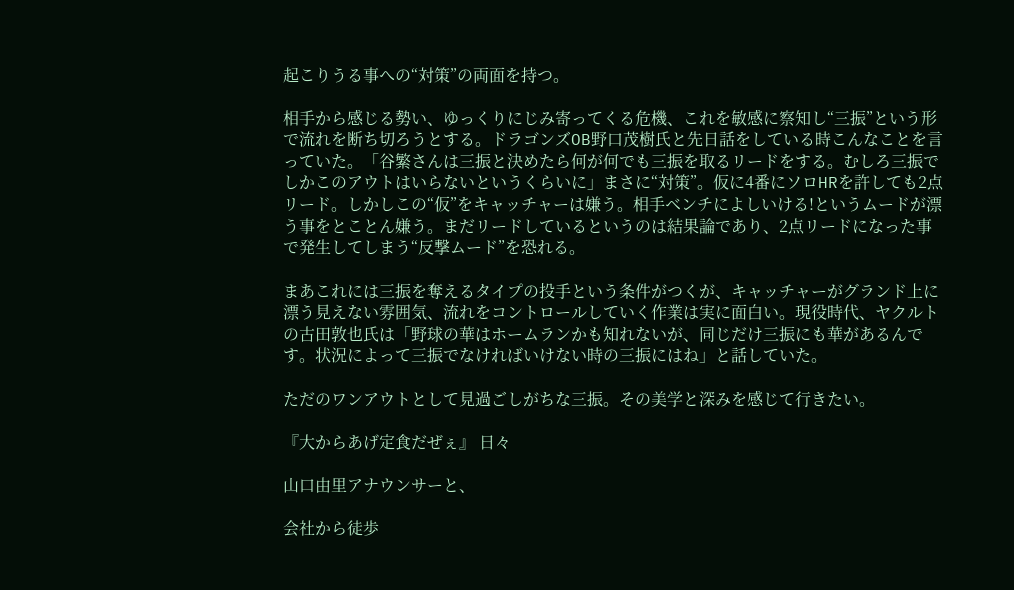起こりうる事への“対策”の両面を持つ。

相手から感じる勢い、ゆっくりにじみ寄ってくる危機、これを敏感に察知し“三振”という形で流れを断ち切ろうとする。ドラゴンズOB野口茂樹氏と先日話をしている時こんなことを言っていた。「谷繁さんは三振と決めたら何が何でも三振を取るリードをする。むしろ三振でしかこのアウトはいらないというくらいに」まさに“対策”。仮に4番にソロHRを許しても2点リード。しかしこの“仮”をキャッチャーは嫌う。相手ベンチによしいける!というムードが漂う事をとことん嫌う。まだリードしているというのは結果論であり、2点リードになった事で発生してしまう“反撃ムード”を恐れる。

まあこれには三振を奪えるタイプの投手という条件がつくが、キャッチャーがグランド上に漂う見えない雰囲気、流れをコントロールしていく作業は実に面白い。現役時代、ヤクルトの古田敦也氏は「野球の華はホームランかも知れないが、同じだけ三振にも華があるんです。状況によって三振でなければいけない時の三振にはね」と話していた。

ただのワンアウトとして見過ごしがちな三振。その美学と深みを感じて行きたい。

『大からあげ定食だぜぇ』 日々

山口由里アナウンサーと、

会社から徒歩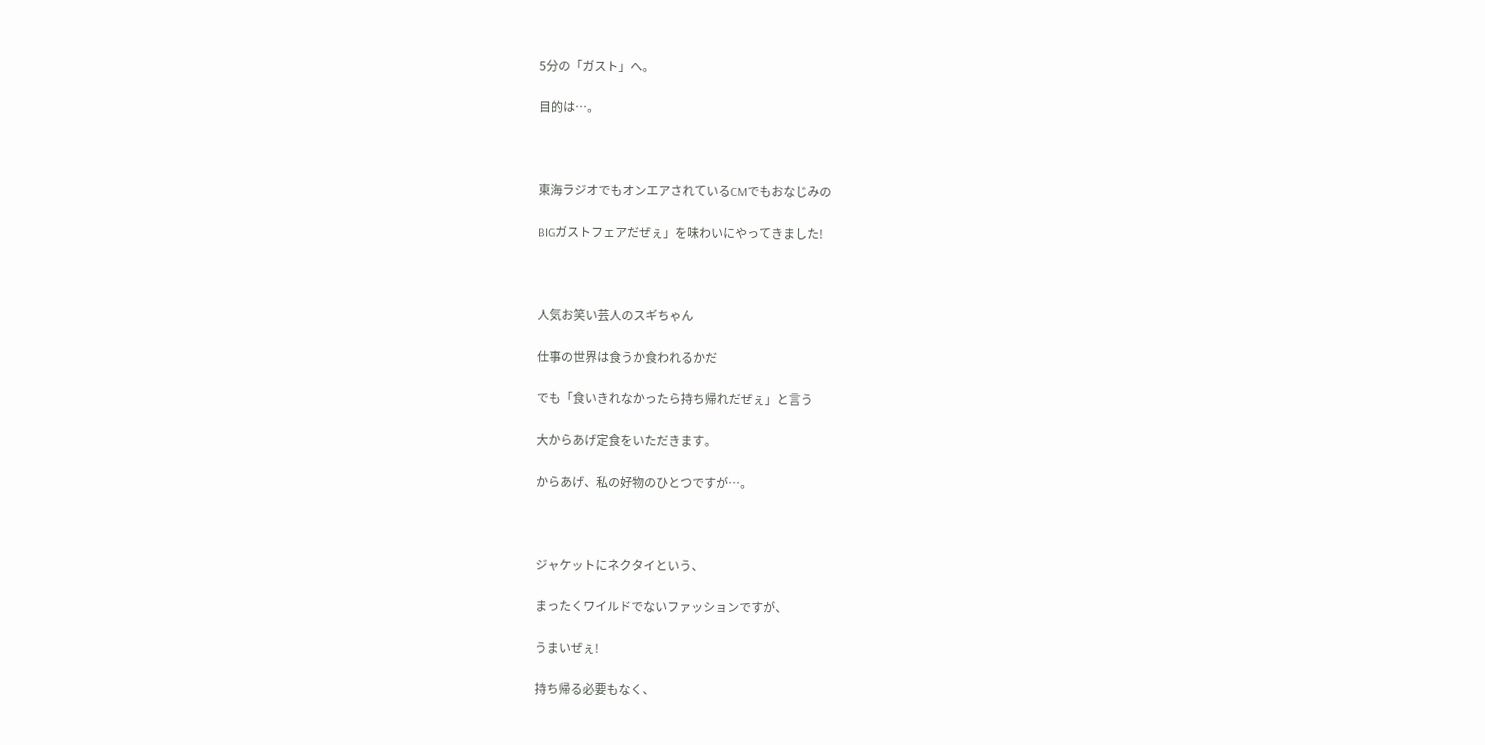5分の「ガスト」へ。

目的は…。



東海ラジオでもオンエアされているCMでもおなじみの

BIGガストフェアだぜぇ」を味わいにやってきました!



人気お笑い芸人のスギちゃん

仕事の世界は食うか食われるかだ

でも「食いきれなかったら持ち帰れだぜぇ」と言う

大からあげ定食をいただきます。

からあげ、私の好物のひとつですが…。



ジャケットにネクタイという、

まったくワイルドでないファッションですが、

うまいぜぇ!

持ち帰る必要もなく、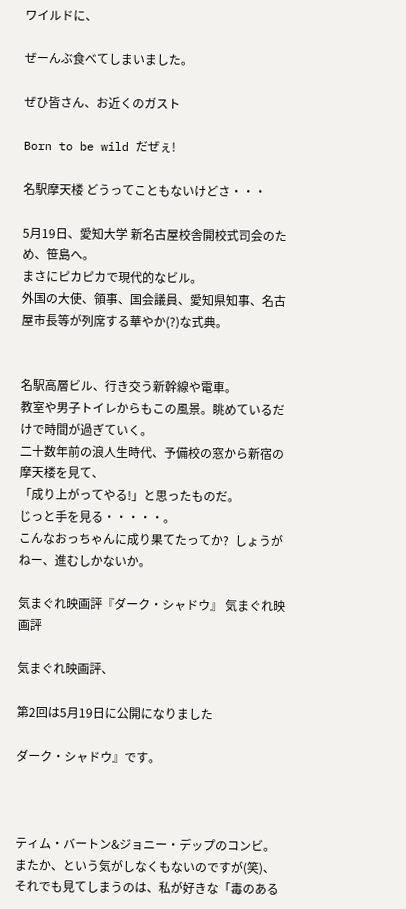ワイルドに、

ぜーんぶ食べてしまいました。

ぜひ皆さん、お近くのガスト

Born to be wild だぜぇ!

名駅摩天楼 どうってこともないけどさ・・・

5月19日、愛知大学 新名古屋校舎開校式司会のため、笹島へ。
まさにピカピカで現代的なビル。
外国の大使、領事、国会議員、愛知県知事、名古屋市長等が列席する華やか(?)な式典。


名駅高層ビル、行き交う新幹線や電車。
教室や男子トイレからもこの風景。眺めているだけで時間が過ぎていく。
二十数年前の浪人生時代、予備校の窓から新宿の摩天楼を見て、
「成り上がってやる!」と思ったものだ。
じっと手を見る・・・・・。
こんなおっちゃんに成り果てたってか?  しょうがねー、進むしかないか。

気まぐれ映画評『ダーク・シャドウ』 気まぐれ映画評

気まぐれ映画評、

第2回は5月19日に公開になりました

ダーク・シャドウ』です。



ティム・バートン&ジョニー・デップのコンビ。またか、という気がしなくもないのですが(笑)、それでも見てしまうのは、私が好きな「毒のある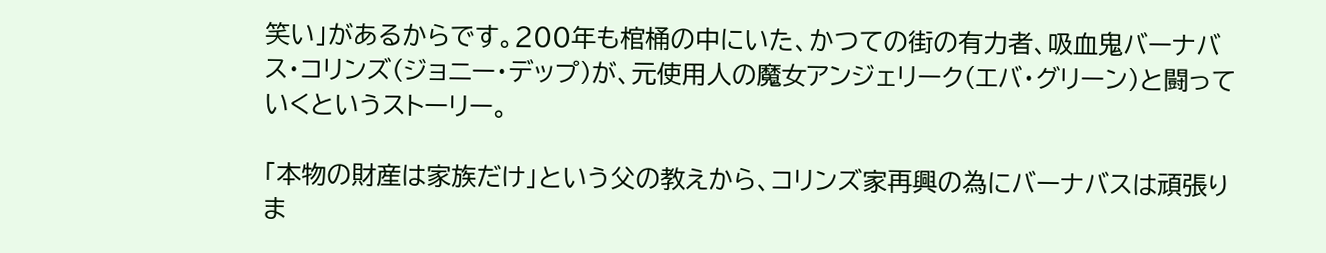笑い」があるからです。200年も棺桶の中にいた、かつての街の有力者、吸血鬼バーナバス・コリンズ(ジョニー・デップ)が、元使用人の魔女アンジェリーク(エバ・グリーン)と闘っていくというストーリー。

「本物の財産は家族だけ」という父の教えから、コリンズ家再興の為にバーナバスは頑張りま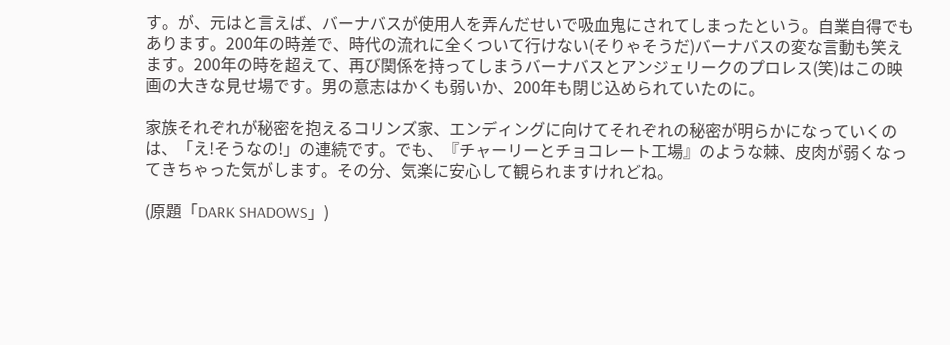す。が、元はと言えば、バーナバスが使用人を弄んだせいで吸血鬼にされてしまったという。自業自得でもあります。200年の時差で、時代の流れに全くついて行けない(そりゃそうだ)バーナバスの変な言動も笑えます。200年の時を超えて、再び関係を持ってしまうバーナバスとアンジェリークのプロレス(笑)はこの映画の大きな見せ場です。男の意志はかくも弱いか、200年も閉じ込められていたのに。

家族それぞれが秘密を抱えるコリンズ家、エンディングに向けてそれぞれの秘密が明らかになっていくのは、「え!そうなの!」の連続です。でも、『チャーリーとチョコレート工場』のような棘、皮肉が弱くなってきちゃった気がします。その分、気楽に安心して観られますけれどね。

(原題「DARK SHADOWS」)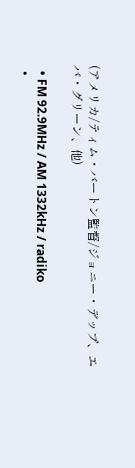(アメリカ/ティム・バートン監督/ジョニー・デップ、エバ・グリーン、他)

  • FM 92.9MHz / AM 1332kHz / radiko
  •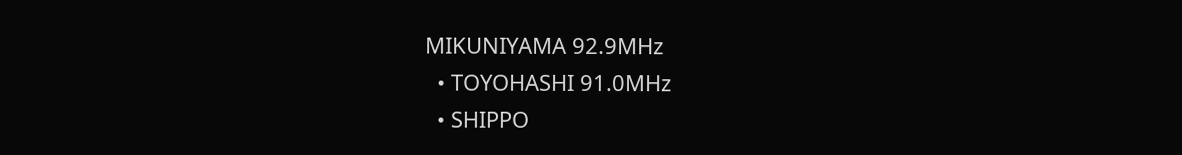MIKUNIYAMA 92.9MHz
  • TOYOHASHI 91.0MHz
  • SHIPPO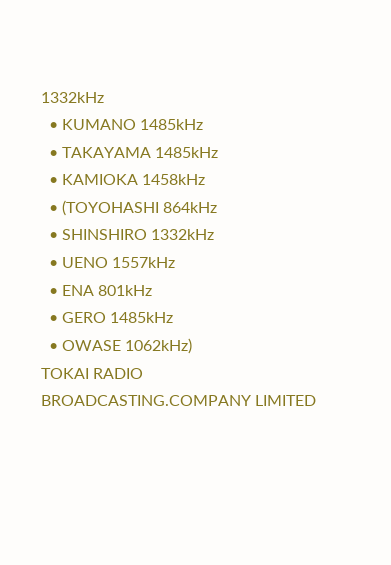1332kHz
  • KUMANO 1485kHz
  • TAKAYAMA 1485kHz
  • KAMIOKA 1458kHz
  • (TOYOHASHI 864kHz
  • SHINSHIRO 1332kHz
  • UENO 1557kHz
  • ENA 801kHz
  • GERO 1485kHz
  • OWASE 1062kHz)
TOKAI RADIO BROADCASTING.COMPANY LIMITED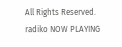All Rights Reserved.
radiko NOW PLAYING